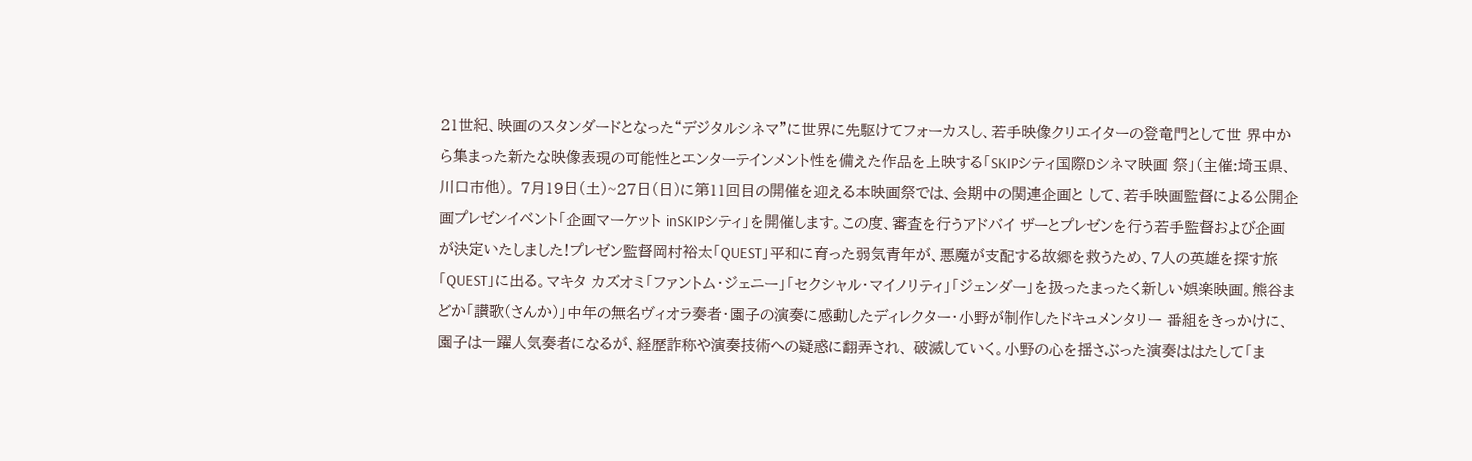21世紀、映画のスタンダードとなった“デジタルシネマ”に世界に先駆けてフォーカスし、若手映像クリエイターの登竜門として世 界中から集まった新たな映像表現の可能性とエンターテインメント性を備えた作品を上映する「SKIPシティ国際Dシネマ映画 祭」(主催:埼玉県、川口市他)。 7月19日(土)~27日(日)に第11回目の開催を迎える本映画祭では、会期中の関連企画と して、若手映画監督による公開企画プレゼンイベント「企画マーケット inSKIPシティ」を開催します。この度、審査を行うアドバイ ザーとプレゼンを行う若手監督および企画が決定いたしました!プレゼン監督岡村裕太「QUEST」平和に育った弱気青年が、悪魔が支配する故郷を救うため、7人の英雄を探す旅「QUEST」に出る。マキタ カズオミ「ファントム・ジェニー」「セクシャル・マイノリティ」「ジェンダー」を扱ったまったく新しい娯楽映画。熊谷まどか「讃歌(さんか)」中年の無名ヴィオラ奏者・園子の演奏に感動したディレクター・小野が制作したドキュメンタリー 番組をきっかけに、園子は一躍人気奏者になるが、経歴詐称や演奏技術への疑惑に翻弄され、 破滅していく。小野の心を揺さぶった演奏ははたして「ま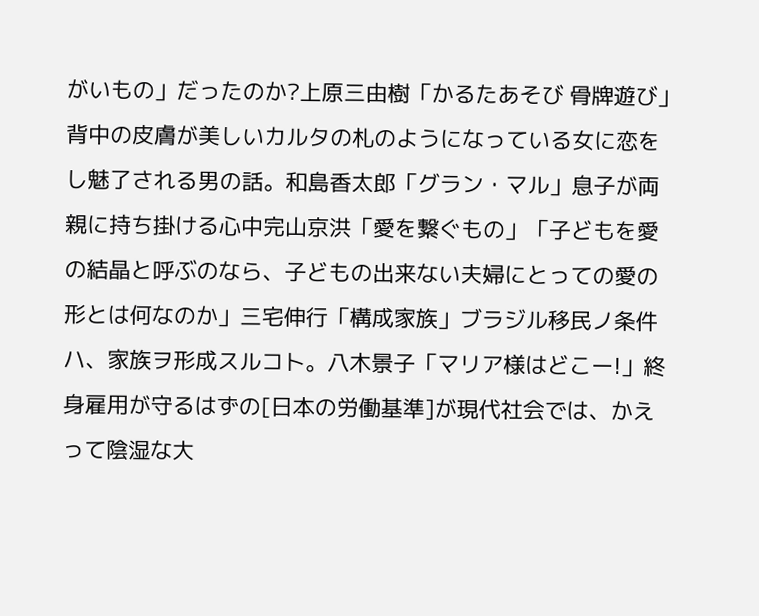がいもの」だったのか?上原三由樹「かるたあそび 骨牌遊び」背中の皮膚が美しいカルタの札のようになっている女に恋をし魅了される男の話。和島香太郎「グラン・マル」息子が両親に持ち掛ける心中完山京洪「愛を繋ぐもの」「子どもを愛の結晶と呼ぶのなら、子どもの出来ない夫婦にとっての愛の形とは何なのか」三宅伸行「構成家族」ブラジル移民ノ条件ハ、家族ヲ形成スルコト。八木景子「マリア様はどこー!」終身雇用が守るはずの[日本の労働基準]が現代社会では、かえって陰湿な大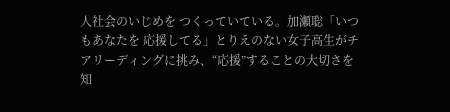人社会のいじめを つくっていている。加瀬聡「いつもあなたを 応援してる」とりえのない女子高生がチアリーディングに挑み、“応援”することの大切さを知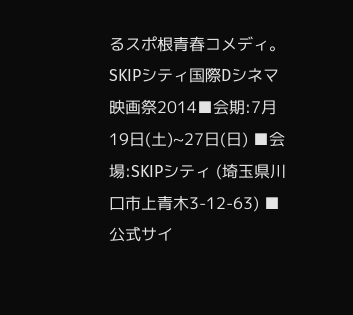るスポ根青春コメディ。SKIPシティ国際Dシネマ映画祭2014■会期:7月19日(土)~27日(日) ■会場:SKIPシティ (埼玉県川口市上青木3-12-63) ■公式サイ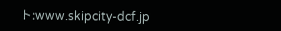ト:www.skipcity-dcf.jp